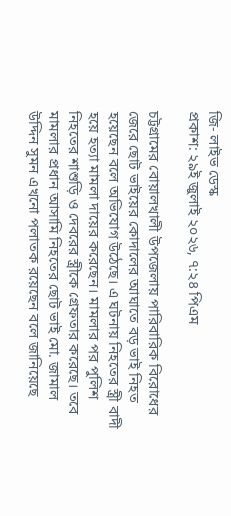জি- লাইভ ডেস্ক
প্রকাশ: ২৯ই জুলাই ২০২৬, ৭:২৪ পিএম

চট্টগ্রামের বোয়ালখালী উপজেলায় পারিবারিক বিরোধের জেরে ছোট ভাইয়ের কোদালের আঘাতে বড় ভাই নিহত হয়েছেন বলে অভিযোগ উঠেছে। এ ঘটনায় নিহতের স্ত্রী বাদী হয়ে হত্যা মামলা দায়ের করেছেন। মামলার পর পুলিশ নিহতের শাশুড়ি ও দেবরের স্ত্রীকে গ্রেফতার করেছে। তবে মামলার প্রধান আসামি নিহতের ছোট ভাই মো. জামাল উদ্দিন সুমন এখনো পলাতক রয়েছেন বলে জানিয়েছে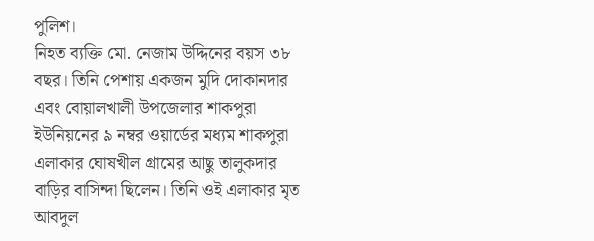পুলিশ।
নিহত ব্যক্তি মো. নেজাম উদ্দিনের বয়স ৩৮ বছর। তিনি পেশায় একজন মুদি দোকানদার এবং বোয়ালখালী উপজেলার শাকপুরা ইউনিয়নের ৯ নম্বর ওয়ার্ডের মধ্যম শাকপুরা এলাকার ঘোষখীল গ্রামের আছু তালুকদার বাড়ির বাসিন্দা ছিলেন। তিনি ওই এলাকার মৃত আবদুল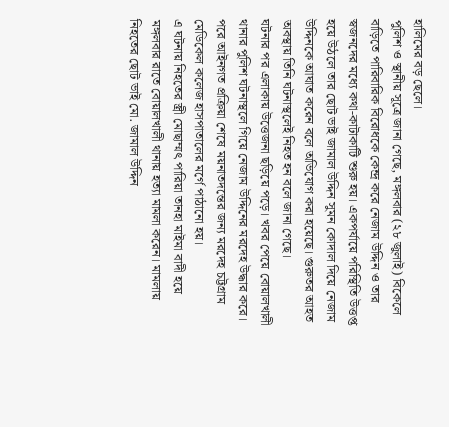হালিমের বড় ছেলে।
পুলিশ ও স্থানীয় সূত্রে জানা গেছে, মঙ্গলবার (২৮ জুলাই) বিকেলে বাড়িতে পারিবারিক বিরোধকে কেন্দ্র করে নেজাম উদ্দিন ও তার স্বজনদের মধ্যে কথা-কাটাকাটি শুরু হয়। একপর্যায়ে পরিস্থিতি উত্তপ্ত হয়ে উঠলে তার ছোট ভাই জামাল উদ্দিন সুমন কোদাল দিয়ে নেজাম উদ্দিনকে আঘাত করেন বলে অভিযোগ করা হয়েছে। গুরুতর আহত অবস্থায় তিনি ঘটনাস্থলেই নিহত হন বলে জানা গেছে।
ঘটনার পর এলাকায় উত্তেজনা ছড়িয়ে পড়ে। খবর পেয়ে বোয়ালখালী থানার পুলিশ ঘটনাস্থলে গিয়ে নেজাম উদ্দিনের মরদেহ উদ্ধার করে। পরে আইনগত প্রক্রিয়া শেষে ময়নাতদন্তের জন্য মরদেহ চট্টগ্রাম মেডিকেল কলেজ হাসপাতালের মর্গে পাঠানো হয়।
এ ঘটনায় নিহতের স্ত্রী মোছাম্মৎ পারিয়া তানহা মাইমা বাদী হয়ে মঙ্গলবার রাতে বোয়ালখালী থানায় হত্যা মামলা করেন। মামলায় নিহতের ছোট ভাই মো. জামাল উদ্দিন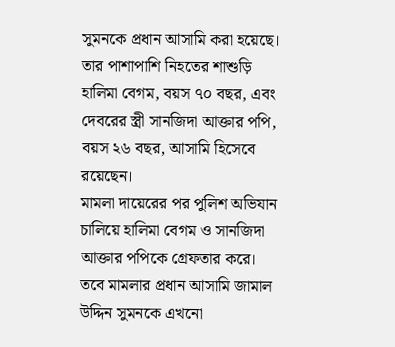সুমনকে প্রধান আসামি করা হয়েছে। তার পাশাপাশি নিহতের শাশুড়ি হালিমা বেগম, বয়স ৭০ বছর, এবং দেবরের স্ত্রী সানজিদা আক্তার পপি, বয়স ২৬ বছর, আসামি হিসেবে রয়েছেন।
মামলা দায়েরের পর পুলিশ অভিযান চালিয়ে হালিমা বেগম ও সানজিদা আক্তার পপিকে গ্রেফতার করে। তবে মামলার প্রধান আসামি জামাল উদ্দিন সুমনকে এখনো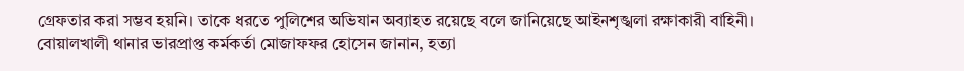গ্রেফতার করা সম্ভব হয়নি। তাকে ধরতে পুলিশের অভিযান অব্যাহত রয়েছে বলে জানিয়েছে আইনশৃঙ্খলা রক্ষাকারী বাহিনী।
বোয়ালখালী থানার ভারপ্রাপ্ত কর্মকর্তা মোজাফফর হোসেন জানান, হত্যা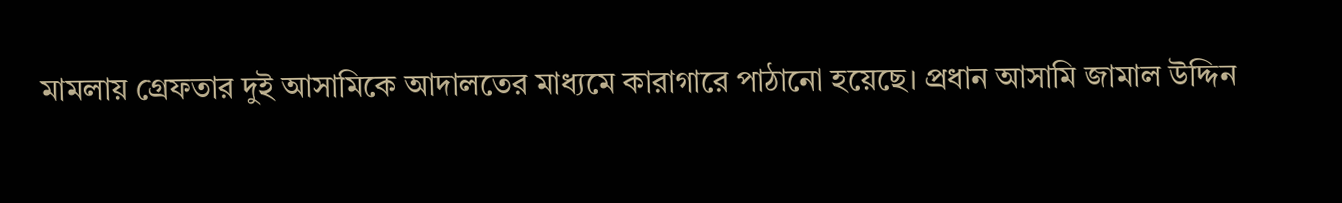মামলায় গ্রেফতার দুই আসামিকে আদালতের মাধ্যমে কারাগারে পাঠানো হয়েছে। প্রধান আসামি জামাল উদ্দিন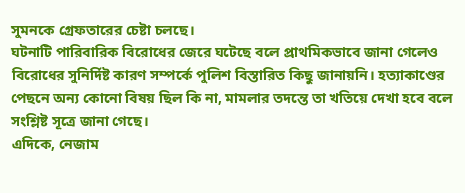সুমনকে গ্রেফতারের চেষ্টা চলছে।
ঘটনাটি পারিবারিক বিরোধের জেরে ঘটেছে বলে প্রাথমিকভাবে জানা গেলেও বিরোধের সুনির্দিষ্ট কারণ সম্পর্কে পুলিশ বিস্তারিত কিছু জানায়নি। হত্যাকাণ্ডের পেছনে অন্য কোনো বিষয় ছিল কি না, মামলার তদন্তে তা খতিয়ে দেখা হবে বলে সংশ্লিষ্ট সূত্রে জানা গেছে।
এদিকে, নেজাম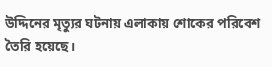উদ্দিনের মৃত্যুর ঘটনায় এলাকায় শোকের পরিবেশ তৈরি হয়েছে।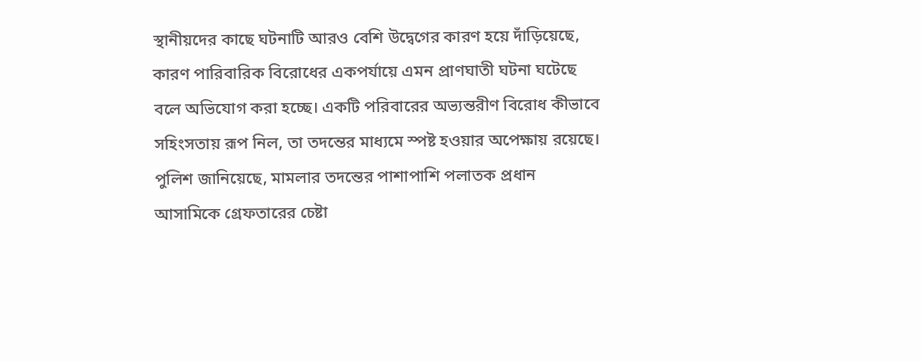স্থানীয়দের কাছে ঘটনাটি আরও বেশি উদ্বেগের কারণ হয়ে দাঁড়িয়েছে, কারণ পারিবারিক বিরোধের একপর্যায়ে এমন প্রাণঘাতী ঘটনা ঘটেছে বলে অভিযোগ করা হচ্ছে। একটি পরিবারের অভ্যন্তরীণ বিরোধ কীভাবে সহিংসতায় রূপ নিল, তা তদন্তের মাধ্যমে স্পষ্ট হওয়ার অপেক্ষায় রয়েছে।
পুলিশ জানিয়েছে, মামলার তদন্তের পাশাপাশি পলাতক প্রধান আসামিকে গ্রেফতারের চেষ্টা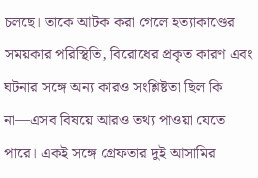চলছে। তাকে আটক করা গেলে হত্যাকাণ্ডের সময়কার পরিস্থিতি, বিরোধের প্রকৃত কারণ এবং ঘটনার সঙ্গে অন্য কারও সংশ্লিষ্টতা ছিল কি না—এসব বিষয়ে আরও তথ্য পাওয়া যেতে পারে। একই সঙ্গে গ্রেফতার দুই আসামির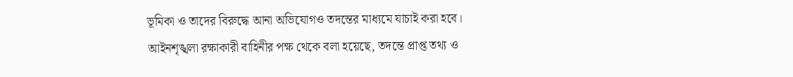ভূমিকা ও তাদের বিরুদ্ধে আনা অভিযোগও তদন্তের মাধ্যমে যাচাই করা হবে।
আইনশৃঙ্খলা রক্ষাকারী বাহিনীর পক্ষ থেকে বলা হয়েছে, তদন্তে প্রাপ্ত তথ্য ও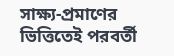সাক্ষ্য-প্রমাণের ভিত্তিতেই পরবর্তী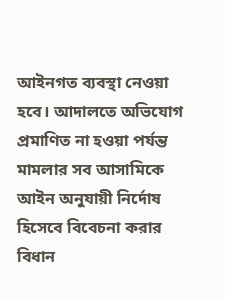আইনগত ব্যবস্থা নেওয়া হবে। আদালতে অভিযোগ প্রমাণিত না হওয়া পর্যন্ত মামলার সব আসামিকে আইন অনুযায়ী নির্দোষ হিসেবে বিবেচনা করার বিধান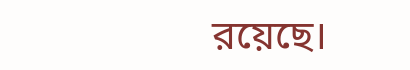রয়েছে।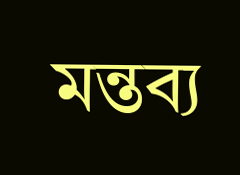মন্তব্য